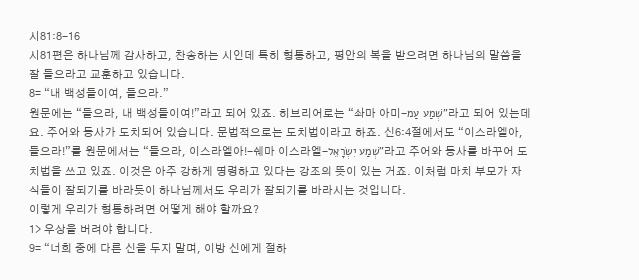시81:8-16
시81편은 하나님께 감사하고, 찬송하는 시인데 특히 형통하고, 평안의 복을 받으려면 하나님의 말씀을 잘 들으라고 교훈하고 있습니다.
8= “내 백성들이여, 들으라.”
원문에는 “들으라, 내 백성들이여!”라고 되어 있죠. 히브리어로는 “솨마 아미-שְׁמַע עַמ”라고 되어 있는데요. 주어와 동사가 도치되어 있습니다. 문법적으로는 도치법이라고 하죠. 신6:4절에서도 “이스라엘아, 들으라!”를 원문에서는 “들으라, 이스라엘아!-쉐마 이스라엘-שְׁמַע יִשְׂרָאֵל”라고 주어와 동사를 바꾸어 도치법을 쓰고 있죠. 이것은 아주 강하게 명령하고 있다는 강조의 뜻이 있는 거죠. 이처럼 마치 부모가 자식들이 잘되기를 바라듯이 하나님께서도 우리가 잘되기를 바라시는 것입니다.
이렇게 우리가 형통하려면 어떻게 해야 할까요?
1> 우상을 버려야 합니다.
9= “너희 중에 다른 신을 두지 말며, 이방 신에게 절하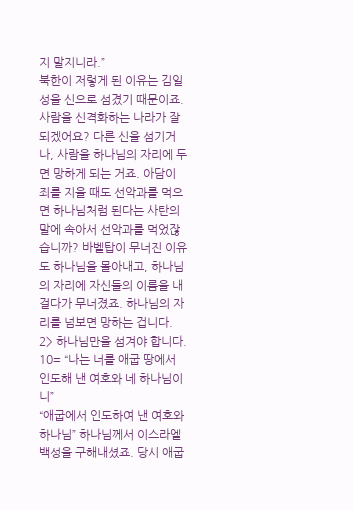지 말지니라.”
북한이 저렇게 된 이유는 김일성을 신으로 섬겼기 때문이죠. 사람을 신격화하는 나라가 잘 되겠어요? 다른 신을 섬기거나, 사람을 하나님의 자리에 두면 망하게 되는 거죠. 아담이 죄를 지을 때도 선악과를 먹으면 하나님처럼 된다는 사탄의 말에 속아서 선악과를 먹었잖습니까? 바벨탑이 무너진 이유도 하나님을 몰아내고, 하나님의 자리에 자신들의 이름을 내걸다가 무너졌죠. 하나님의 자리를 넘보면 망하는 겁니다.
2> 하나님만을 섬겨야 합니다.
10= “나는 너를 애굽 땅에서 인도해 낸 여호와 네 하나님이니”
“애굽에서 인도하여 낸 여호와 하나님” 하나님께서 이스라엘 백성을 구해내셨죠. 당시 애굽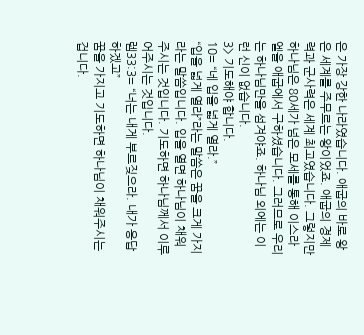은 가장 강한 나라였습니다. 애굽의 바로 왕은 세계를 주무르는 왕이었죠. 애굽의 경제력과 군사력은 세계 최고였습니다. 그렇지만 하나님은 80세가 넘은 모세를 통해 이스라엘을 애굽에서 구하셨습니다. 그러므로 우리는 하나님만을 섬겨야죠. 하나님 외에는 이런 신이 없습니다.
3> 기도해야 합니다.
10= “네 입을 넓게 열라.”
“입을 넓게 열라”라는 말씀은 꿈을 크게 가지라는 말씀입니다. 입을 열면 하나님이 채워주시는 것입니다. 기도하면 하나님께서 이루어주시는 것입니다.
렘33:3= “너는 내게 부르짖으라. 내가 응답하겠고”
꿈을 가지고 기도하면 하나님이 채워주시는 겁니다.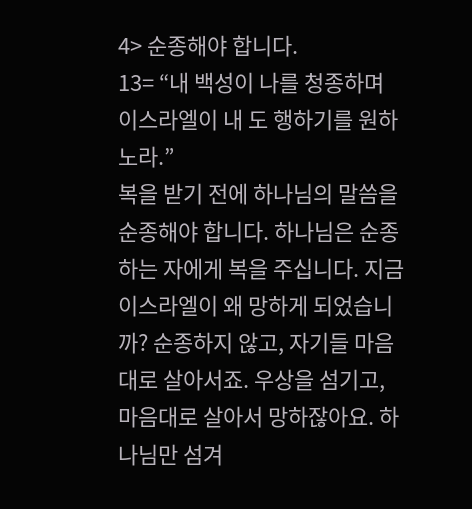4> 순종해야 합니다.
13= “내 백성이 나를 청종하며 이스라엘이 내 도 행하기를 원하노라.”
복을 받기 전에 하나님의 말씀을 순종해야 합니다. 하나님은 순종하는 자에게 복을 주십니다. 지금 이스라엘이 왜 망하게 되었습니까? 순종하지 않고, 자기들 마음대로 살아서죠. 우상을 섬기고, 마음대로 살아서 망하잖아요. 하나님만 섬겨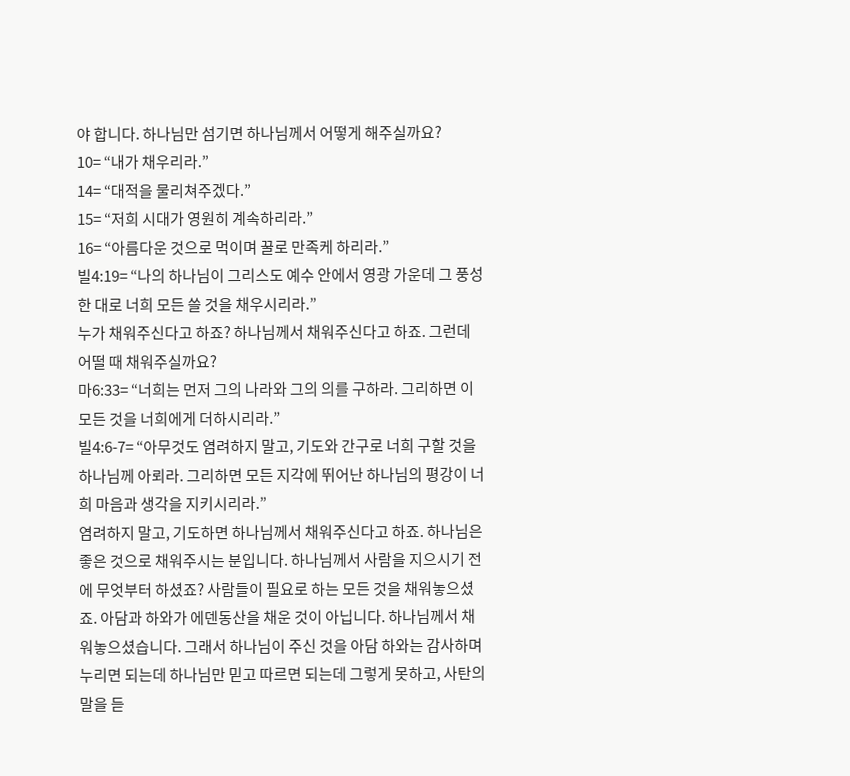야 합니다. 하나님만 섬기면 하나님께서 어떻게 해주실까요?
10= “내가 채우리라.”
14= “대적을 물리쳐주겠다.”
15= “저희 시대가 영원히 계속하리라.”
16= “아름다운 것으로 먹이며 꿀로 만족케 하리라.”
빌4:19= “나의 하나님이 그리스도 예수 안에서 영광 가운데 그 풍성한 대로 너희 모든 쓸 것을 채우시리라.”
누가 채워주신다고 하죠? 하나님께서 채워주신다고 하죠. 그런데 어떨 때 채워주실까요?
마6:33= “너희는 먼저 그의 나라와 그의 의를 구하라. 그리하면 이 모든 것을 너희에게 더하시리라.”
빌4:6-7= “아무것도 염려하지 말고, 기도와 간구로 너희 구할 것을 하나님께 아뢰라. 그리하면 모든 지각에 뛰어난 하나님의 평강이 너희 마음과 생각을 지키시리라.”
염려하지 말고, 기도하면 하나님께서 채워주신다고 하죠. 하나님은 좋은 것으로 채워주시는 분입니다. 하나님께서 사람을 지으시기 전에 무엇부터 하셨죠? 사람들이 필요로 하는 모든 것을 채워놓으셨죠. 아담과 하와가 에덴동산을 채운 것이 아닙니다. 하나님께서 채워놓으셨습니다. 그래서 하나님이 주신 것을 아담 하와는 감사하며 누리면 되는데 하나님만 믿고 따르면 되는데 그렇게 못하고, 사탄의 말을 듣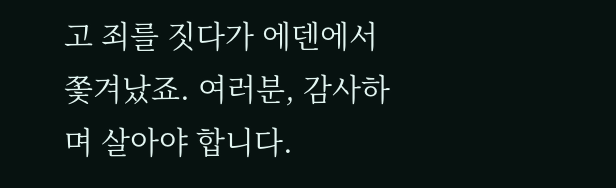고 죄를 짓다가 에덴에서 쫓겨났죠. 여러분, 감사하며 살아야 합니다.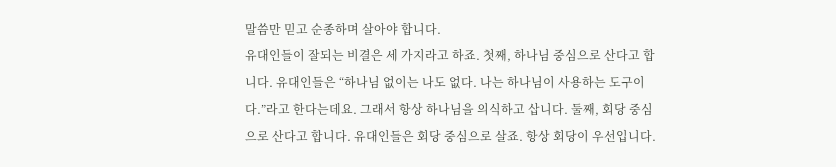말씀만 믿고 순종하며 살아야 합니다.
유대인들이 잘되는 비결은 세 가지라고 하죠. 첫째, 하나님 중심으로 산다고 합니다. 유대인들은 “하나님 없이는 나도 없다. 나는 하나님이 사용하는 도구이다.”라고 한다는데요. 그래서 항상 하나님을 의식하고 삽니다. 둘째, 회당 중심으로 산다고 합니다. 유대인들은 회당 중심으로 살죠. 항상 회당이 우선입니다.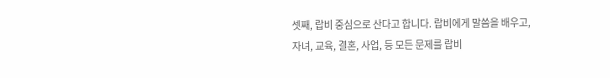셋째, 랍비 중심으로 산다고 합니다. 랍비에게 말씀을 배우고, 자녀, 교육, 결혼, 사업, 등 모든 문제를 랍비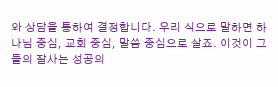와 상담을 통하여 결정합니다. 우리 식으로 말하면 하나님 중심, 교회 중심, 말씀 중심으로 살죠. 이것이 그들의 잘사는 성공의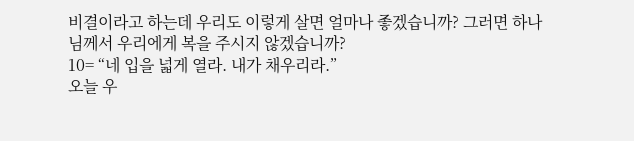비결이라고 하는데 우리도 이렇게 살면 얼마나 좋겠습니까? 그러면 하나님께서 우리에게 복을 주시지 않겠습니까?
10= “네 입을 넓게 열라. 내가 채우리라.”
오늘 우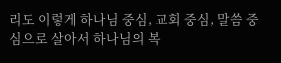리도 이렇게 하나님 중심, 교회 중심, 말씀 중심으로 살아서 하나님의 복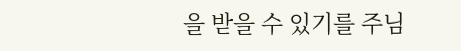을 받을 수 있기를 주님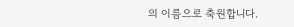의 이름으로 축원합니다.